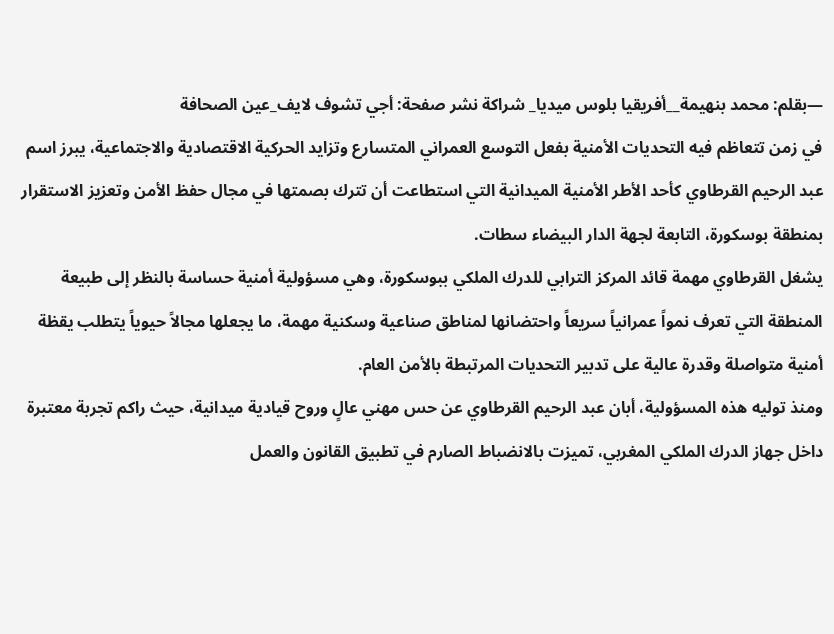—بقلم: محمد بنهيمة__أفريقيا بلوس ميديا_ شراكة نشر صفحة: أجي تشوف لايف_عين الصحافة
في زمن تتعاظم فيه التحديات الأمنية بفعل التوسع العمراني المتسارع وتزايد الحركية الاقتصادية والاجتماعية، يبرز اسم عبد الرحيم القرطاوي كأحد الأطر الأمنية الميدانية التي استطاعت أن تترك بصمتها في مجال حفظ الأمن وتعزيز الاستقرار بمنطقة بوسكورة، التابعة لجهة الدار البيضاء سطات.
يشغل القرطاوي مهمة قائد المركز الترابي للدرك الملكي ببوسكورة، وهي مسؤولية أمنية حساسة بالنظر إلى طبيعة المنطقة التي تعرف نمواً عمرانياً سريعاً واحتضانها لمناطق صناعية وسكنية مهمة، ما يجعلها مجالاً حيوياً يتطلب يقظة أمنية متواصلة وقدرة عالية على تدبير التحديات المرتبطة بالأمن العام.
ومنذ توليه هذه المسؤولية، أبان عبد الرحيم القرطاوي عن حس مهني عالٍ وروح قيادية ميدانية، حيث راكم تجربة معتبرة داخل جهاز الدرك الملكي المغربي، تميزت بالانضباط الصارم في تطبيق القانون والعمل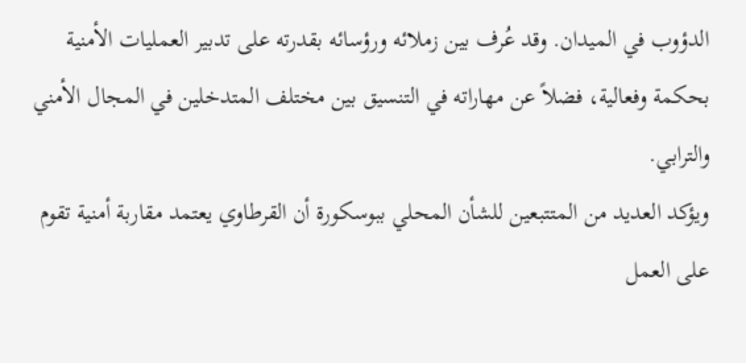الدؤوب في الميدان. وقد عُرف بين زملائه ورؤسائه بقدرته على تدبير العمليات الأمنية بحكمة وفعالية، فضلاً عن مهاراته في التنسيق بين مختلف المتدخلين في المجال الأمني والترابي.
ويؤكد العديد من المتتبعين للشأن المحلي ببوسكورة أن القرطاوي يعتمد مقاربة أمنية تقوم على العمل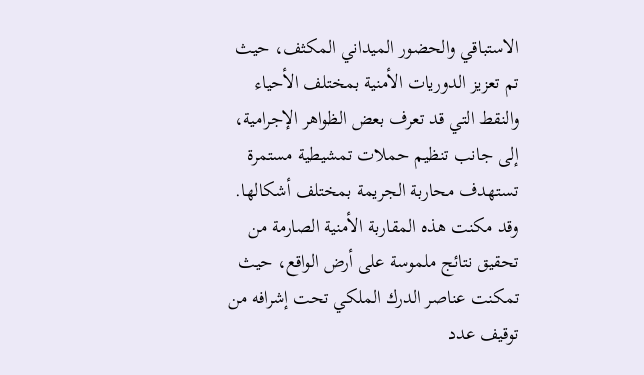الاستباقي والحضور الميداني المكثف، حيث تم تعزيز الدوريات الأمنية بمختلف الأحياء والنقط التي قد تعرف بعض الظواهر الإجرامية، إلى جانب تنظيم حملات تمشيطية مستمرة تستهدف محاربة الجريمة بمختلف أشكالها.
وقد مكنت هذه المقاربة الأمنية الصارمة من تحقيق نتائج ملموسة على أرض الواقع، حيث تمكنت عناصر الدرك الملكي تحت إشرافه من توقيف عدد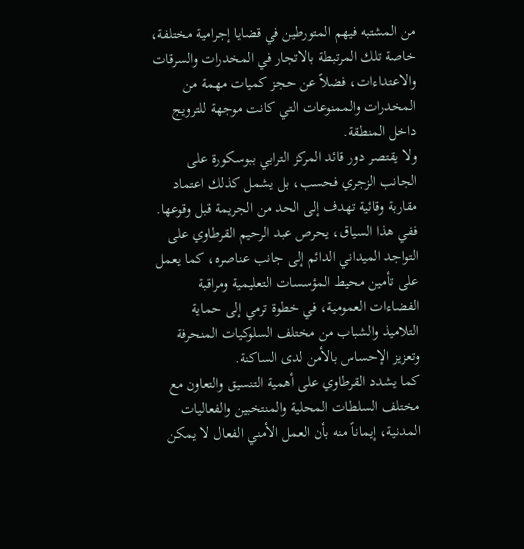من المشتبه فيهم المتورطين في قضايا إجرامية مختلفة، خاصة تلك المرتبطة بالاتجار في المخدرات والسرقات والاعتداءات، فضلاً عن حجز كميات مهمة من المخدرات والممنوعات التي كانت موجهة للترويج داخل المنطقة.
ولا يقتصر دور قائد المركز الترابي ببوسكورة على الجانب الزجري فحسب، بل يشمل كذلك اعتماد مقاربة وقائية تهدف إلى الحد من الجريمة قبل وقوعها. ففي هذا السياق، يحرص عبد الرحيم القرطاوي على التواجد الميداني الدائم إلى جانب عناصره، كما يعمل على تأمين محيط المؤسسات التعليمية ومراقبة الفضاءات العمومية، في خطوة ترمي إلى حماية التلاميذ والشباب من مختلف السلوكيات المنحرفة وتعزيز الإحساس بالأمن لدى الساكنة.
كما يشدد القرطاوي على أهمية التنسيق والتعاون مع مختلف السلطات المحلية والمنتخبين والفعاليات المدنية، إيماناً منه بأن العمل الأمني الفعال لا يمكن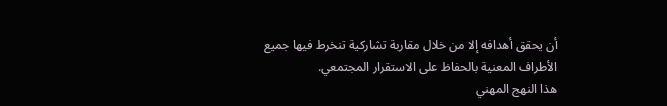أن يحقق أهدافه إلا من خلال مقاربة تشاركية تنخرط فيها جميع الأطراف المعنية بالحفاظ على الاستقرار المجتمعي.
هذا النهج المهني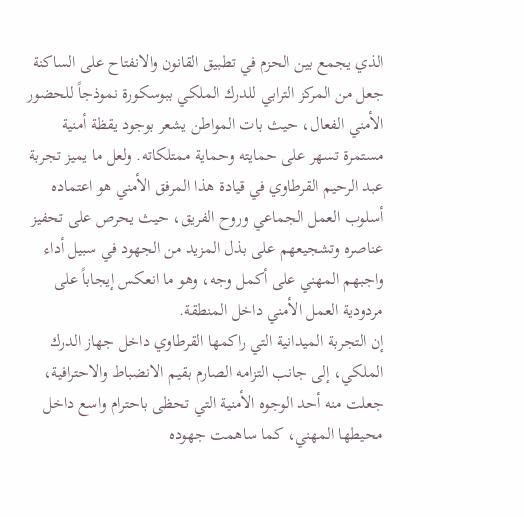الذي يجمع بين الحزم في تطبيق القانون والانفتاح على الساكنة جعل من المركز الترابي للدرك الملكي ببوسكورة نموذجاً للحضور الأمني الفعال، حيث بات المواطن يشعر بوجود يقظة أمنية مستمرة تسهر على حمايته وحماية ممتلكاته. ولعل ما يميز تجربة عبد الرحيم القرطاوي في قيادة هذا المرفق الأمني هو اعتماده أسلوب العمل الجماعي وروح الفريق، حيث يحرص على تحفيز عناصره وتشجيعهم على بذل المزيد من الجهود في سبيل أداء واجبهم المهني على أكمل وجه، وهو ما انعكس إيجاباً على مردودية العمل الأمني داخل المنطقة.
إن التجربة الميدانية التي راكمها القرطاوي داخل جهاز الدرك الملكي، إلى جانب التزامه الصارم بقيم الانضباط والاحترافية، جعلت منه أحد الوجوه الأمنية التي تحظى باحترام واسع داخل محيطها المهني، كما ساهمت جهوده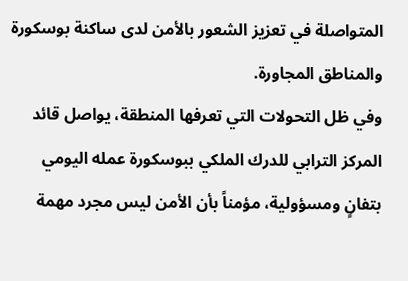المتواصلة في تعزيز الشعور بالأمن لدى ساكنة بوسكورة والمناطق المجاورة.
وفي ظل التحولات التي تعرفها المنطقة، يواصل قائد المركز الترابي للدرك الملكي ببوسكورة عمله اليومي بتفانٍ ومسؤولية، مؤمناً بأن الأمن ليس مجرد مهمة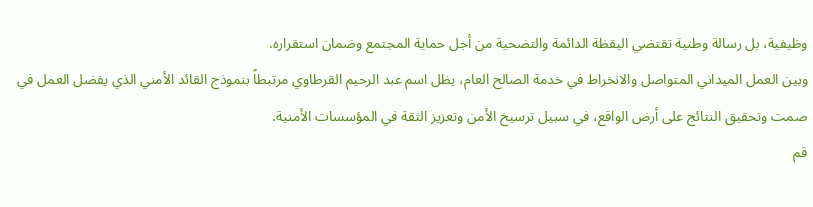وظيفية، بل رسالة وطنية تقتضي اليقظة الدائمة والتضحية من أجل حماية المجتمع وضمان استقراره.
وبين العمل الميداني المتواصل والانخراط في خدمة الصالح العام، يظل اسم عبد الرحيم القرطاوي مرتبطاً بنموذج القائد الأمني الذي يفضل العمل في صمت وتحقيق النتائج على أرض الواقع، في سبيل ترسيخ الأمن وتعزيز الثقة في المؤسسات الأمنية.
قم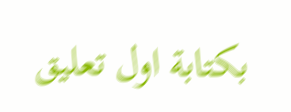بكتابة اول تعليق